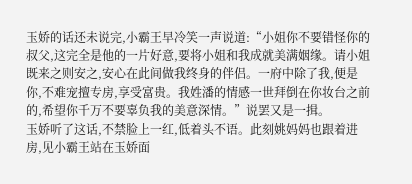玉娇的话还未说完,小霸王早冷笑一声说道:“小姐你不要错怪你的叔父,这完全是他的一片好意,要将小姐和我成就美满姻缘。请小姐既来之则安之,安心在此间做我终身的伴侣。一府中除了我,便是你,不难宠擅专房,享受富贵。我姓潘的情感一世拜倒在你妆台之前的,希望你千万不要辜负我的美意深情。”说罢又是一揖。
玉娇听了这话,不禁脸上一红,低着头不语。此刻姚妈妈也跟着进房,见小霸王站在玉娇面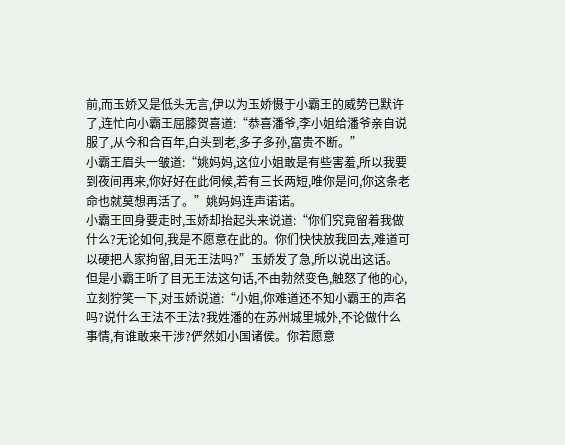前,而玉娇又是低头无言,伊以为玉娇慑于小霸王的威势已默许了,连忙向小霸王屈膝贺喜道:“恭喜潘爷,李小姐给潘爷亲自说服了,从今和合百年,白头到老,多子多孙,富贵不断。”
小霸王眉头一皱道:“姚妈妈,这位小姐敢是有些害羞,所以我要到夜间再来,你好好在此伺候,若有三长两短,唯你是问,你这条老命也就莫想再活了。”姚妈妈连声诺诺。
小霸王回身要走时,玉娇却抬起头来说道:“你们究竟留着我做什么?无论如何,我是不愿意在此的。你们快快放我回去,难道可以硬把人家拘留,目无王法吗?”玉娇发了急,所以说出这话。
但是小霸王听了目无王法这句话,不由勃然变色,触怒了他的心,立刻狞笑一下,对玉娇说道:“小姐,你难道还不知小霸王的声名吗?说什么王法不王法?我姓潘的在苏州城里城外,不论做什么事情,有谁敢来干涉?俨然如小国诸侯。你若愿意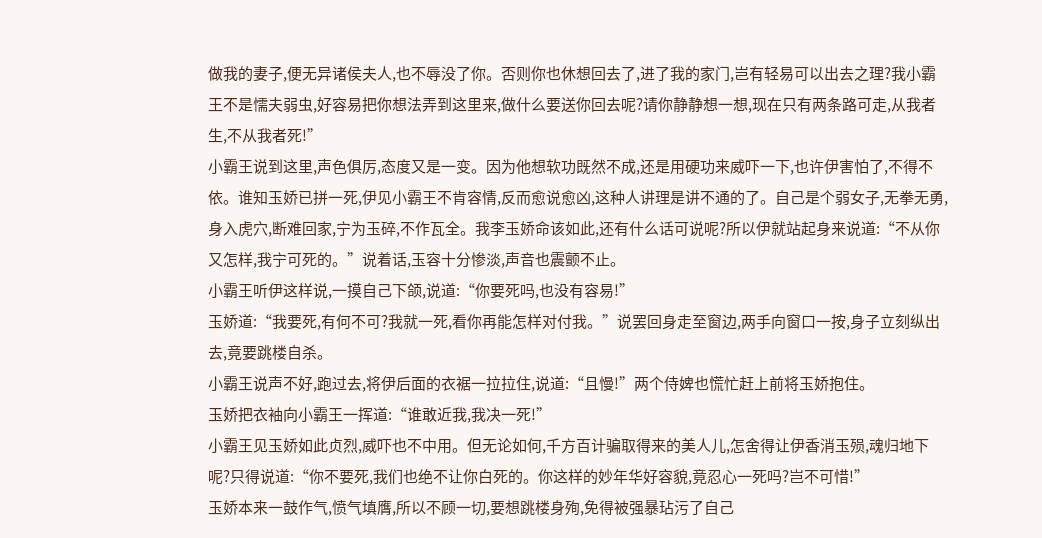做我的妻子,便无异诸侯夫人,也不辱没了你。否则你也休想回去了,进了我的家门,岂有轻易可以出去之理?我小霸王不是懦夫弱虫,好容易把你想法弄到这里来,做什么要送你回去呢?请你静静想一想,现在只有两条路可走,从我者生,不从我者死!”
小霸王说到这里,声色俱厉,态度又是一变。因为他想软功既然不成,还是用硬功来威吓一下,也许伊害怕了,不得不依。谁知玉娇已拼一死,伊见小霸王不肯容情,反而愈说愈凶,这种人讲理是讲不通的了。自己是个弱女子,无拳无勇,身入虎穴,断难回家,宁为玉碎,不作瓦全。我李玉娇命该如此,还有什么话可说呢?所以伊就站起身来说道:“不从你又怎样,我宁可死的。”说着话,玉容十分惨淡,声音也震颤不止。
小霸王听伊这样说,一摸自己下颌,说道:“你要死吗,也没有容易!”
玉娇道:“我要死,有何不可?我就一死,看你再能怎样对付我。”说罢回身走至窗边,两手向窗口一按,身子立刻纵出去,竟要跳楼自杀。
小霸王说声不好,跑过去,将伊后面的衣裾一拉拉住,说道:“且慢!”两个侍婢也慌忙赶上前将玉娇抱住。
玉娇把衣袖向小霸王一挥道:“谁敢近我,我决一死!”
小霸王见玉娇如此贞烈,威吓也不中用。但无论如何,千方百计骗取得来的美人儿,怎舍得让伊香消玉殒,魂归地下呢?只得说道:“你不要死,我们也绝不让你白死的。你这样的妙年华好容貌,竟忍心一死吗?岂不可惜!”
玉娇本来一鼓作气,愤气填膺,所以不顾一切,要想跳楼身殉,免得被强暴玷污了自己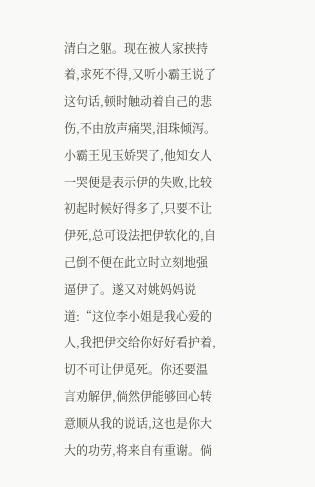清白之躯。现在被人家挟持着,求死不得,又听小霸王说了这句话,顿时触动着自己的悲伤,不由放声痛哭,泪珠倾泻。
小霸王见玉娇哭了,他知女人一哭便是表示伊的失败,比较初起时候好得多了,只要不让伊死,总可设法把伊软化的,自己倒不便在此立时立刻地强逼伊了。遂又对姚妈妈说道:“这位李小姐是我心爱的人,我把伊交给你好好看护着,切不可让伊觅死。你还要温言劝解伊,倘然伊能够回心转意顺从我的说话,这也是你大大的功劳,将来自有重谢。倘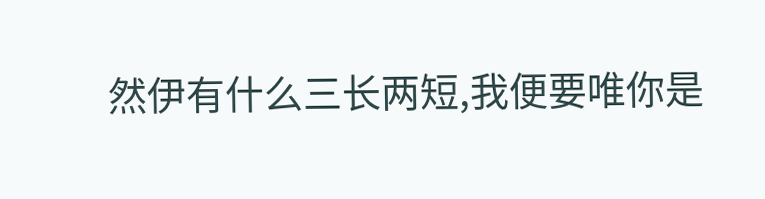然伊有什么三长两短,我便要唯你是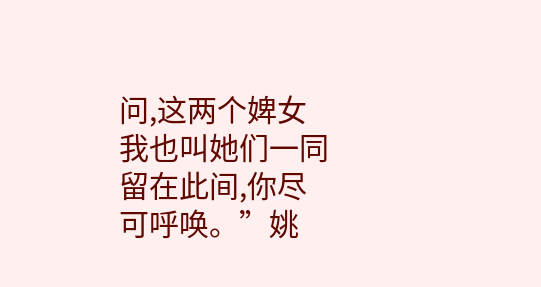问,这两个婢女我也叫她们一同留在此间,你尽可呼唤。”姚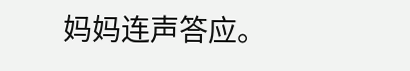妈妈连声答应。